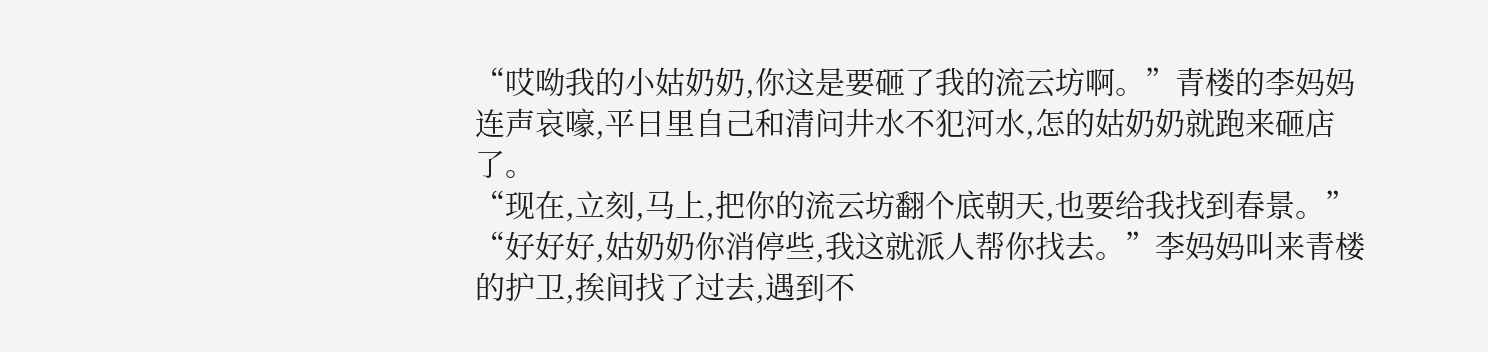“哎呦我的小姑奶奶,你这是要砸了我的流云坊啊。”青楼的李妈妈连声哀嚎,平日里自己和清问井水不犯河水,怎的姑奶奶就跑来砸店了。
“现在,立刻,马上,把你的流云坊翻个底朝天,也要给我找到春景。”
“好好好,姑奶奶你消停些,我这就派人帮你找去。”李妈妈叫来青楼的护卫,挨间找了过去,遇到不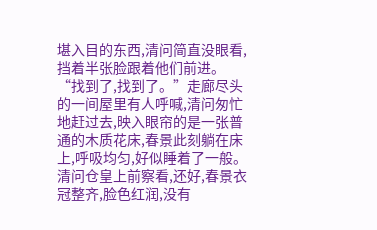堪入目的东西,清问简直没眼看,挡着半张脸跟着他们前进。
“找到了,找到了。”走廊尽头的一间屋里有人呼喊,清问匆忙地赶过去,映入眼帘的是一张普通的木质花床,春景此刻躺在床上,呼吸均匀,好似睡着了一般。
清问仓皇上前察看,还好,春景衣冠整齐,脸色红润,没有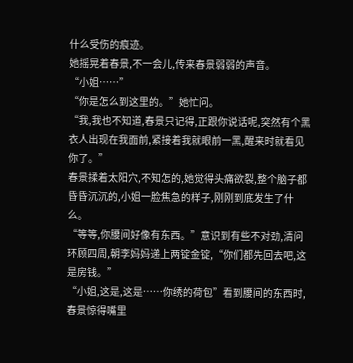什么受伤的痕迹。
她摇晃着春景,不一会儿,传来春景弱弱的声音。
“小姐……”
“你是怎么到这里的。”她忙问。
“我,我也不知道,春景只记得,正跟你说话呢,突然有个黑衣人出现在我面前,紧接着我就眼前一黑,醒来时就看见你了。”
春景揉着太阳穴,不知怎的,她觉得头痛欲裂,整个脑子都昏昏沉沉的,小姐一脸焦急的样子,刚刚到底发生了什么。
“等等,你腰间好像有东西。”意识到有些不对劲,清问环顾四周,朝李妈妈递上两锭金锭,“你们都先回去吧,这是房钱。”
“小姐,这是,这是……你绣的荷包”看到腰间的东西时,春景惊得嘴里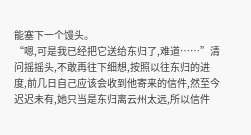能塞下一个馒头。
“嗯,可是我已经把它送给东归了,难道……”清问摇摇头,不敢再往下细想,按照以往东归的进度,前几日自己应该会收到他寄来的信件,然至今迟迟未有,她只当是东归离云州太远,所以信件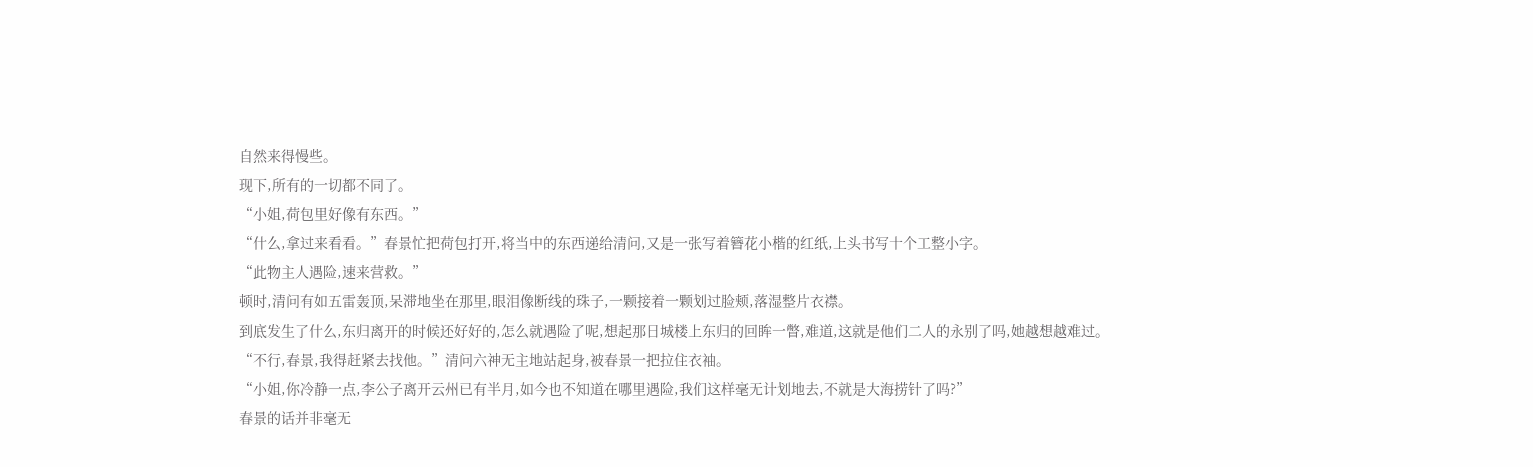自然来得慢些。
现下,所有的一切都不同了。
“小姐,荷包里好像有东西。”
“什么,拿过来看看。”春景忙把荷包打开,将当中的东西递给清问,又是一张写着簪花小楷的红纸,上头书写十个工整小字。
“此物主人遇险,速来营救。”
顿时,清问有如五雷轰顶,呆滞地坐在那里,眼泪像断线的珠子,一颗接着一颗划过脸颊,落湿整片衣襟。
到底发生了什么,东归离开的时候还好好的,怎么就遇险了呢,想起那日城楼上东归的回眸一瞥,难道,这就是他们二人的永别了吗,她越想越难过。
“不行,春景,我得赶紧去找他。”清问六神无主地站起身,被春景一把拉住衣袖。
“小姐,你冷静一点,李公子离开云州已有半月,如今也不知道在哪里遇险,我们这样毫无计划地去,不就是大海捞针了吗?”
春景的话并非毫无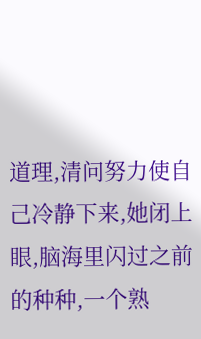道理,清问努力使自己冷静下来,她闭上眼,脑海里闪过之前的种种,一个熟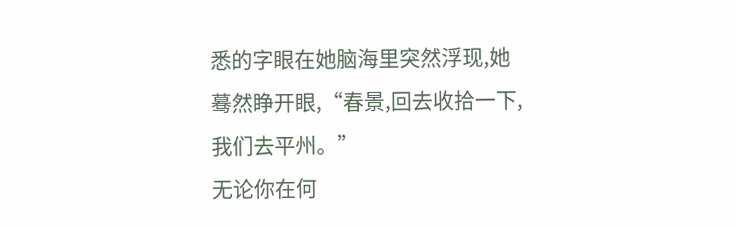悉的字眼在她脑海里突然浮现,她蓦然睁开眼,“春景,回去收拾一下,我们去平州。”
无论你在何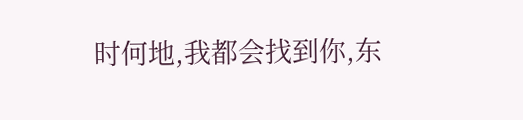时何地,我都会找到你,东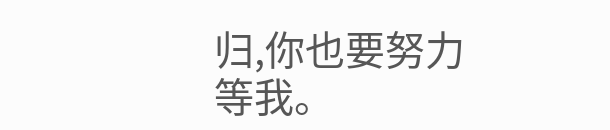归,你也要努力等我。